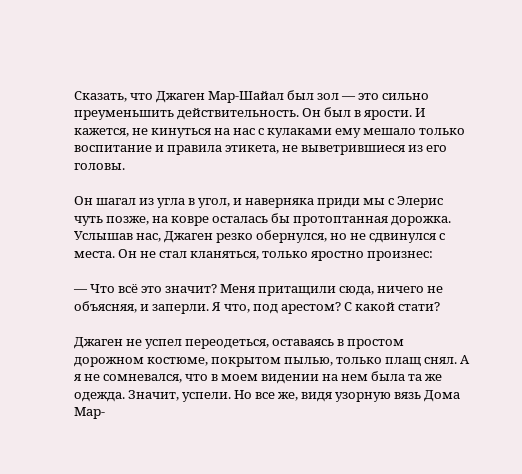Сказать, что Джаген Мар-Шайал был зол — это сильно преуменьшить действительность. Он был в ярости. И кажется, не кинуться на нас с кулаками ему мешало только воспитание и правила этикета, не выветрившиеся из его головы.

Он шагал из угла в угол, и наверняка приди мы с Элерис чуть позже, на ковре осталась бы протоптанная дорожка. Услышав нас, Джаген резко обернулся, но не сдвинулся с места. Он не стал кланяться, только яростно произнес:

— Что всё это значит? Меня притащили сюда, ничего не объясняя, и заперли. Я что, под арестом? С какой стати?

Джаген не успел переодеться, оставаясь в простом дорожном костюме, покрытом пылью, только плащ снял. А я не сомневался, что в моем видении на нем была та же одежда. Значит, успели. Но все же, видя узорную вязь Дома Мар-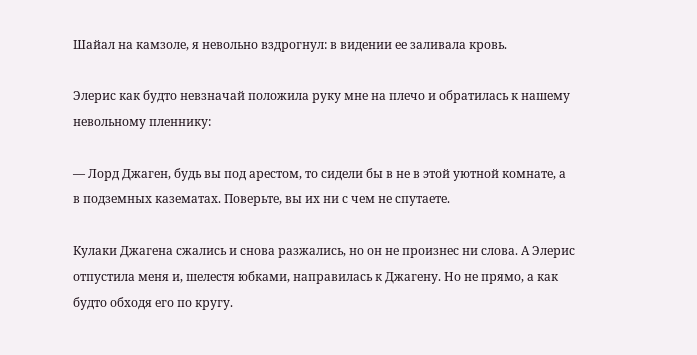Шайал на камзоле, я невольно вздрогнул: в видении ее заливала кровь.

Элерис как будто невзначай положила руку мне на плечо и обратилась к нашему невольному пленнику:

— Лорд Джаген, будь вы под арестом, то сидели бы в не в этой уютной комнате, а в подземных казематах. Поверьте, вы их ни с чем не спутаете.

Кулаки Джагена сжались и снова разжались, но он не произнес ни слова. А Элерис отпустила меня и, шелестя юбками, направилась к Джагену. Но не прямо, а как будто обходя его по кругу.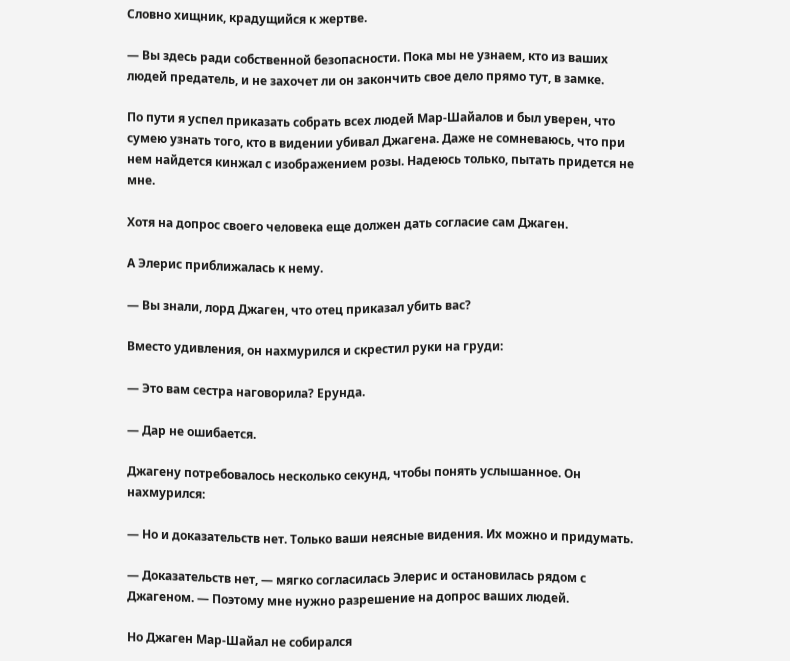Словно хищник, крадущийся к жертве.

— Вы здесь ради собственной безопасности. Пока мы не узнаем, кто из ваших людей предатель, и не захочет ли он закончить свое дело прямо тут, в замке.

По пути я успел приказать собрать всех людей Мар-Шайалов и был уверен, что сумею узнать того, кто в видении убивал Джагена. Даже не сомневаюсь, что при нем найдется кинжал с изображением розы. Надеюсь только, пытать придется не мне.

Хотя на допрос своего человека еще должен дать согласие сам Джаген.

А Элерис приближалась к нему.

— Вы знали, лорд Джаген, что отец приказал убить вас?

Вместо удивления, он нахмурился и скрестил руки на груди:

— Это вам сестра наговорила? Ерунда.

— Дар не ошибается.

Джагену потребовалось несколько секунд, чтобы понять услышанное. Он нахмурился:

— Но и доказательств нет. Только ваши неясные видения. Их можно и придумать.

— Доказательств нет, — мягко согласилась Элерис и остановилась рядом с Джагеном. — Поэтому мне нужно разрешение на допрос ваших людей.

Но Джаген Мар-Шайал не собирался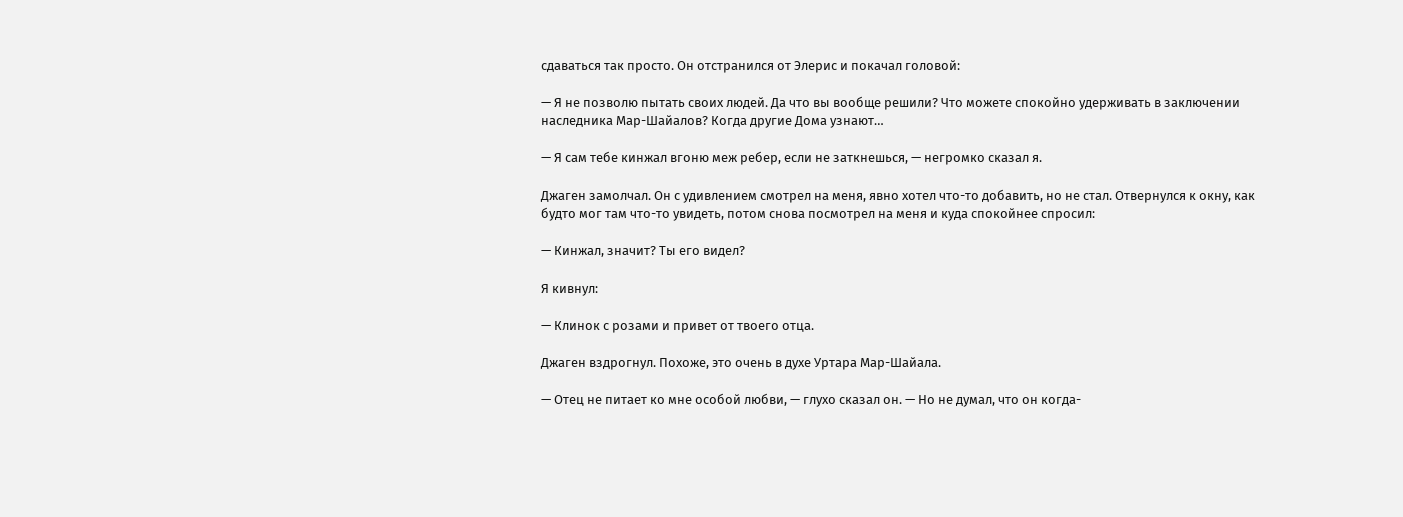сдаваться так просто. Он отстранился от Элерис и покачал головой:

— Я не позволю пытать своих людей. Да что вы вообще решили? Что можете спокойно удерживать в заключении наследника Мар-Шайалов? Когда другие Дома узнают…

— Я сам тебе кинжал вгоню меж ребер, если не заткнешься, — негромко сказал я.

Джаген замолчал. Он с удивлением смотрел на меня, явно хотел что-то добавить, но не стал. Отвернулся к окну, как будто мог там что-то увидеть, потом снова посмотрел на меня и куда спокойнее спросил:

— Кинжал, значит? Ты его видел?

Я кивнул:

— Клинок с розами и привет от твоего отца.

Джаген вздрогнул. Похоже, это очень в духе Уртара Мар-Шайала.

— Отец не питает ко мне особой любви, — глухо сказал он. — Но не думал, что он когда-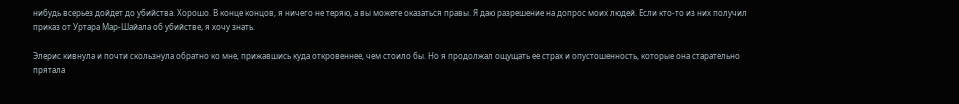нибудь всерьез дойдет до убийства. Хорошо. В конце концов, я ничего не теряю, а вы можете оказаться правы. Я даю разрешение на допрос моих людей. Если кто-то из них получил приказ от Уртара Мар-Шайала об убийстве, я хочу знать.

Элерис кивнула и почти скользнула обратно ко мне, прижавшись куда откровеннее, чем стоило бы. Но я продолжал ощущать ее страх и опустошенность, которые она старательно прятала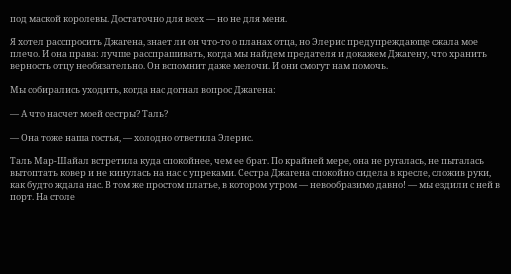под маской королевы. Достаточно для всех — но не для меня.

Я хотел расспросить Джагена, знает ли он что-то о планах отца, но Элерис предупреждающе сжала мое плечо. И она права: лучше расспрашивать, когда мы найдем предателя и докажем Джагену, что хранить верность отцу необязательно. Он вспомнит даже мелочи. И они смогут нам помочь.

Мы собирались уходить, когда нас догнал вопрос Джагена:

— А что насчет моей сестры? Таль?

— Она тоже наша гостья, — холодно ответила Элерис.

Таль Мар-Шайал встретила куда спокойнее, чем ее брат. По крайней мере, она не ругалась, не пыталась вытоптать ковер и не кинулась на нас с упреками. Сестра Джагена спокойно сидела в кресле, сложив руки, как будто ждала нас. В том же простом платье, в котором утром — невообразимо давно! — мы ездили с ней в порт. На столе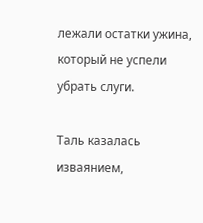лежали остатки ужина, который не успели убрать слуги.

Таль казалась изваянием,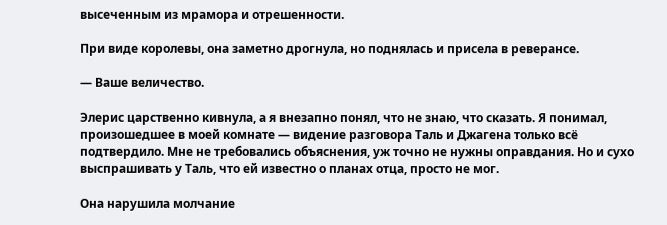высеченным из мрамора и отрешенности.

При виде королевы, она заметно дрогнула, но поднялась и присела в реверансе.

— Ваше величество.

Элерис царственно кивнула, а я внезапно понял, что не знаю, что сказать. Я понимал, произошедшее в моей комнате — видение разговора Таль и Джагена только всё подтвердило. Мне не требовались объяснения, уж точно не нужны оправдания. Но и сухо выспрашивать у Таль, что ей известно о планах отца, просто не мог.

Она нарушила молчание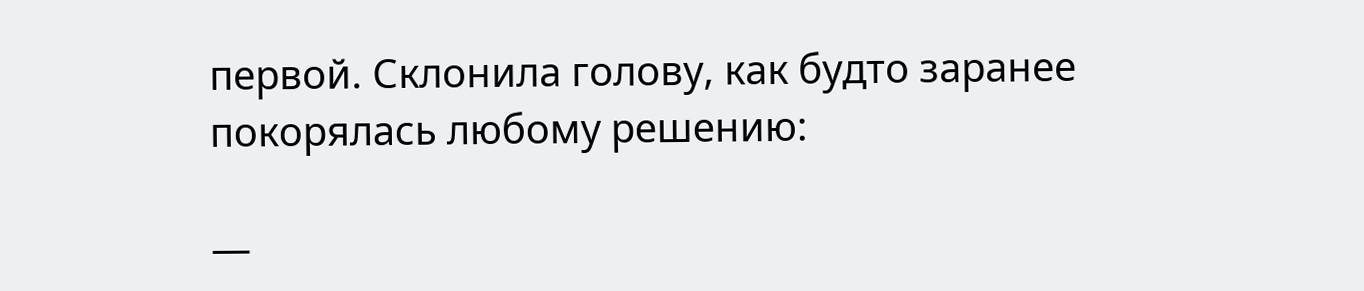первой. Склонила голову, как будто заранее покорялась любому решению:

—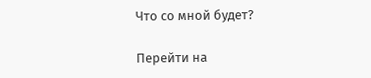Что со мной будет?

Перейти на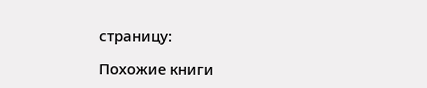страницу:

Похожие книги